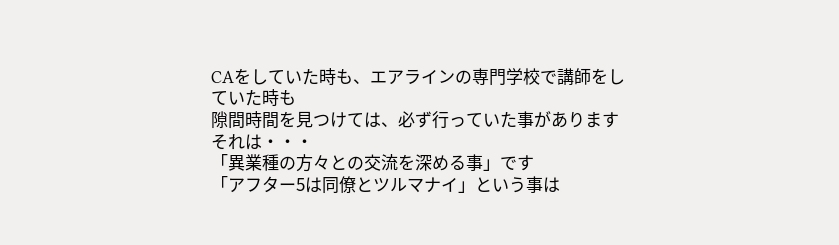CAをしていた時も、エアラインの専門学校で講師をしていた時も
隙間時間を見つけては、必ず行っていた事があります
それは・・・
「異業種の方々との交流を深める事」です
「アフター5は同僚とツルマナイ」という事は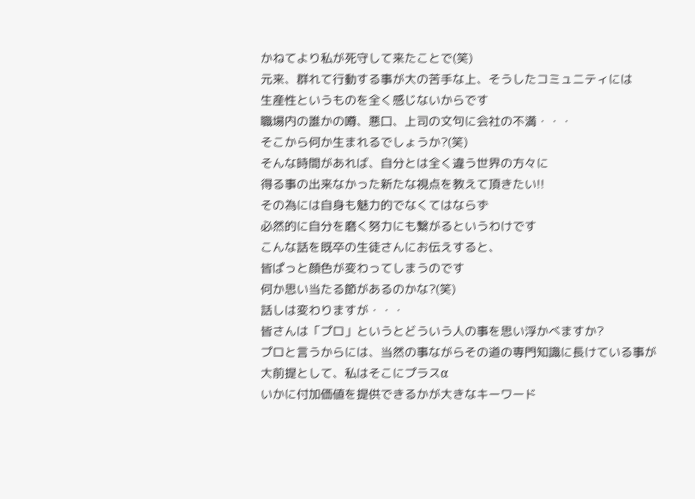かねてより私が死守して来たことで(笑)
元来、群れて行動する事が大の苦手な上、そうしたコミュニティには
生産性というものを全く感じないからです
職場内の誰かの噂、悪口、上司の文句に会社の不満・・・
そこから何か生まれるでしょうか?(笑)
そんな時間があれば、自分とは全く違う世界の方々に
得る事の出来なかった新たな視点を教えて頂きたい!!
その為には自身も魅力的でなくてはならず
必然的に自分を磨く努力にも繋がるというわけです
こんな話を既卒の生徒さんにお伝えすると、
皆ぱっと顔色が変わってしまうのです
何か思い当たる節があるのかな?(笑)
話しは変わりますが・・・
皆さんは「プロ」というとどういう人の事を思い浮かべますか?
プロと言うからには、当然の事ながらその道の専門知識に長けている事が
大前提として、私はそこにプラスα
いかに付加価値を提供できるかが大きなキーワード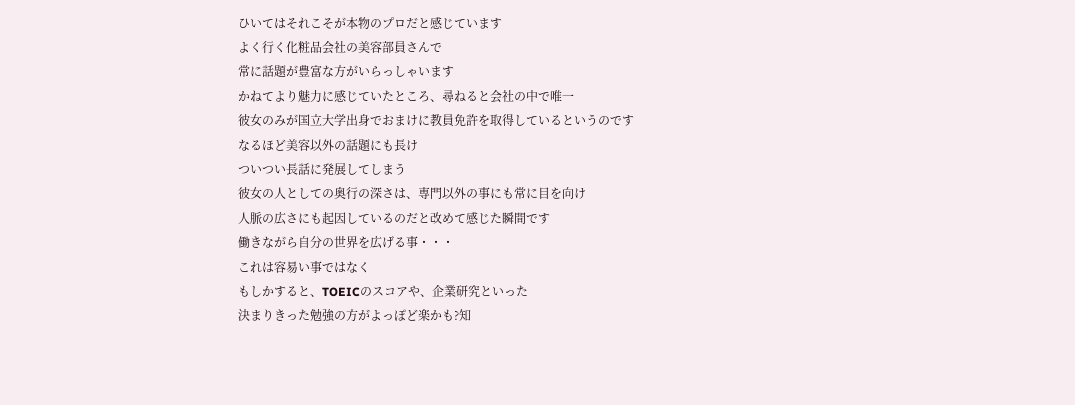ひいてはそれこそが本物のプロだと感じています
よく行く化粧品会社の美容部員さんで
常に話題が豊富な方がいらっしゃいます
かねてより魅力に感じていたところ、尋ねると会社の中で唯一
彼女のみが国立大学出身でおまけに教員免許を取得しているというのです
なるほど美容以外の話題にも長け
ついつい長話に発展してしまう
彼女の人としての奥行の深さは、専門以外の事にも常に目を向け
人脈の広さにも起因しているのだと改めて感じた瞬間です
働きながら自分の世界を広げる事・・・
これは容易い事ではなく
もしかすると、TOEICのスコアや、企業研究といった
決まりきった勉強の方がよっぽど楽かも?知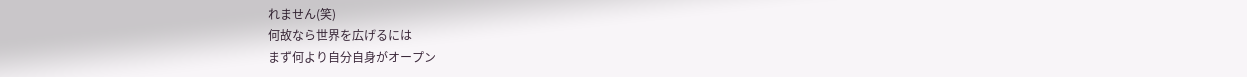れません(笑)
何故なら世界を広げるには
まず何より自分自身がオープン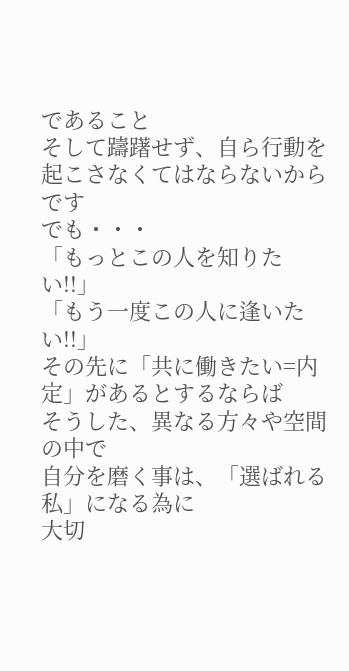であること
そして躊躇せず、自ら行動を起こさなくてはならないからです
でも・・・
「もっとこの人を知りたい!!」
「もう一度この人に逢いたい!!」
その先に「共に働きたい=内定」があるとするならば
そうした、異なる方々や空間の中で
自分を磨く事は、「選ばれる私」になる為に
大切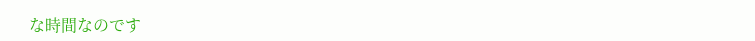な時間なのです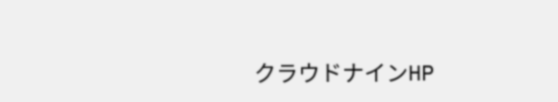クラウドナインHP